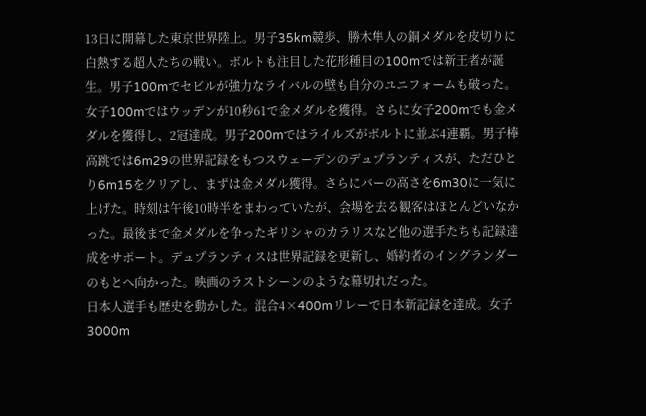13日に開幕した東京世界陸上。男子35km競歩、勝木隼人の銅メダルを皮切りに白熱する超人たちの戦い。ボルトも注目した花形種目の100mでは新王者が誕生。男子100mでセビルが強力なライバルの壁も自分のユニフォームも破った。女子100mではウッデンが10秒61で金メダルを獲得。さらに女子200mでも金メダルを獲得し、2冠達成。男子200mではライルズがボルトに並ぶ4連覇。男子棒高跳では6m29の世界記録をもつスウェーデンのデュプランティスが、ただひとり6m15をクリアし、まずは金メダル獲得。さらにバーの高さを6m30に一気に上げた。時刻は午後10時半をまわっていたが、会場を去る観客はほとんどいなかった。最後まで金メダルを争ったギリシャのカラリスなど他の選手たちも記録達成をサポート。デュプランティスは世界記録を更新し、婚約者のイングランダーのもとへ向かった。映画のラストシーンのような幕切れだった。
日本人選手も歴史を動かした。混合4×400mリレーで日本新記録を達成。女子3000m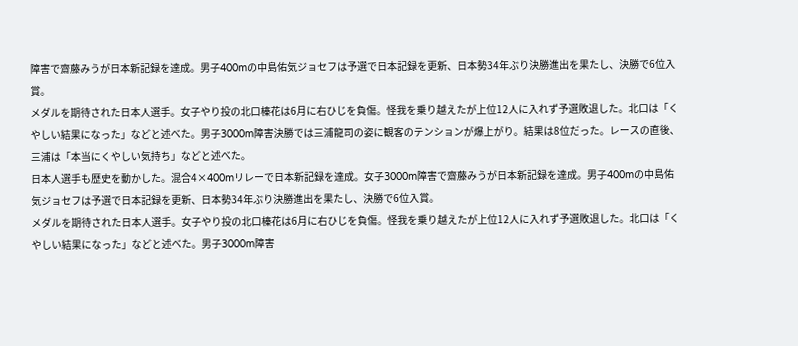障害で齋藤みうが日本新記録を達成。男子400mの中島佑気ジョセフは予選で日本記録を更新、日本勢34年ぶり決勝進出を果たし、決勝で6位入賞。
メダルを期待された日本人選手。女子やり投の北口榛花は6月に右ひじを負傷。怪我を乗り越えたが上位12人に入れず予選敗退した。北口は「くやしい結果になった」などと述べた。男子3000m障害決勝では三浦龍司の姿に観客のテンションが爆上がり。結果は8位だった。レースの直後、三浦は「本当にくやしい気持ち」などと述べた。
日本人選手も歴史を動かした。混合4×400mリレーで日本新記録を達成。女子3000m障害で齋藤みうが日本新記録を達成。男子400mの中島佑気ジョセフは予選で日本記録を更新、日本勢34年ぶり決勝進出を果たし、決勝で6位入賞。
メダルを期待された日本人選手。女子やり投の北口榛花は6月に右ひじを負傷。怪我を乗り越えたが上位12人に入れず予選敗退した。北口は「くやしい結果になった」などと述べた。男子3000m障害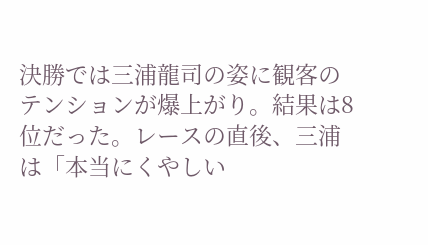決勝では三浦龍司の姿に観客のテンションが爆上がり。結果は8位だった。レースの直後、三浦は「本当にくやしい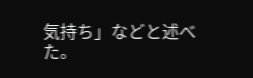気持ち」などと述べた。